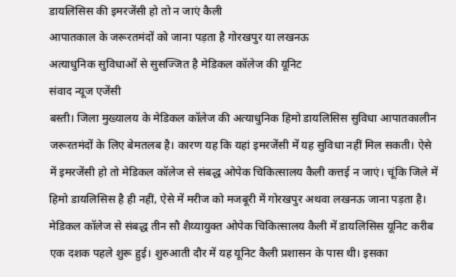डायलिसिस की इमरजेंसी हो तो न जाएं कैली
आपातकाल के जरूरतमंदों को जाना पड़ता है गोरखपुर या लखनऊ
अत्याधुनिक सुविधाओं से सुसज्जित है मेडिकल कॉलेज की यूनिट
संवाद न्यूज एजेंसी
बस्ती। जिला मुख्यालय के मेडिकल कॉलेज की अत्याधुनिक हिमो डायलिसिस सुविधा आपातकालीन जरूरतमंदों के लिए बेमतलब है। कारण यह कि यहां इमरजेंसी में यह सुविधा नहीं मिल सकती। ऐसे में इमरजेंसी हो तो मेडिकल कॉलेज से संबद्ध ओपेक चिकित्सालय कैली कत्तई न जाएं। चूंकि जिले में हिमो डायलिसिस है ही नहीं, ऐसे में मरीज को मजबूरी में गोरखपुर अथवा लखनऊ जाना पड़ता है।
मेडिकल कॉलेज से संबद्ध तीन सौ शैय्यायुक्त ओपेक चिकित्सालय कैली में डायलिसिस यूनिट करीब एक दशक पहले शुरू हुई। शुरुआती दौर में यह यूनिट कैली प्रशासन के पास थी। इसका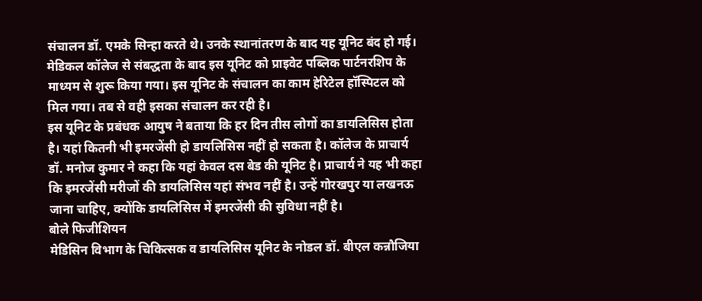संचालन डॉ. एमके सिन्हा करते थे। उनके स्थानांतरण के बाद यह यूनिट बंद हो गई। मेडिकल कॉलेज से संबद्धता के बाद इस यूनिट को प्राइवेट पब्लिक पार्टनरशिप के माध्यम से शुरू किया गया। इस यूनिट के संचालन का काम हेरिटेल हॉस्पिटल को मिल गया। तब से वही इसका संचालन कर रही है।
इस यूनिट के प्रबंधक आयुष ने बताया कि हर दिन तीस लोगों का डायलिसिस होता है। यहां कितनी भी इमरजेंसी हो डायलिसिस नहीं हो सकता है। कॉलेज के प्राचार्य डॉ. मनोज कुमार ने कहा कि यहां केवल दस बेड की यूनिट है। प्राचार्य ने यह भी कहा कि इमरजेंसी मरीजों की डायलिसिस यहां संभव नहीं है। उन्हें गोरखपुर या लखनऊ जाना चाहिए, क्योंकि डायलिसिस में इमरजेंसी की सुविधा नहीं है।
बोले फिजीशियन
मेडिसिन विभाग के चिकित्सक व डायलिसिस यूनिट के नोडल डॉ. बीएल कन्नौजिया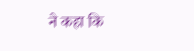ने कहा कि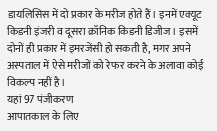डायलिसिस में दो प्रकार के मरीज होते हैं। इनमें एक्यूट किडनी इंजरी व दूसरा क्रॉनिक किडनी डिजीज। इसमें दोनों ही प्रकार में इमरजेंसी हो सकती है, मगर अपने अस्पताल में ऐसे मरीजों को रेफर करने के अलावा कोई विकल्प नहीं है।
यहां 97 पंजीकरण
आपातकाल के लिए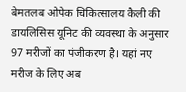बेमतलब ओपेक चिकित्सालय कैली की डायलिसिस यूनिट की व्यवस्था के अनुसार 97 मरीजों का पंजीकरण है। यहां नए मरीज के लिए अब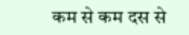कम से कम दस से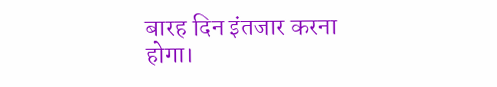बारह दिन इंतजार करना होगा।